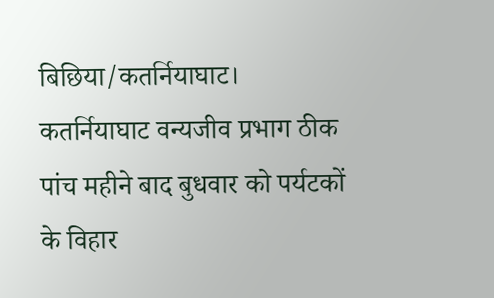बिछिया/कतर्नियाघाट। कतर्नियाघाट वन्यजीव प्रभाग ठीक पांच महीने बाद बुधवार को पर्यटकों के विहार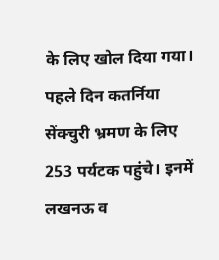के लिए खोल दिया गया। पहले दिन कतर्निया सेंक्चुरी भ्रमण के लिए 253 पर्यटक पहुंचे। इनमें लखनऊ व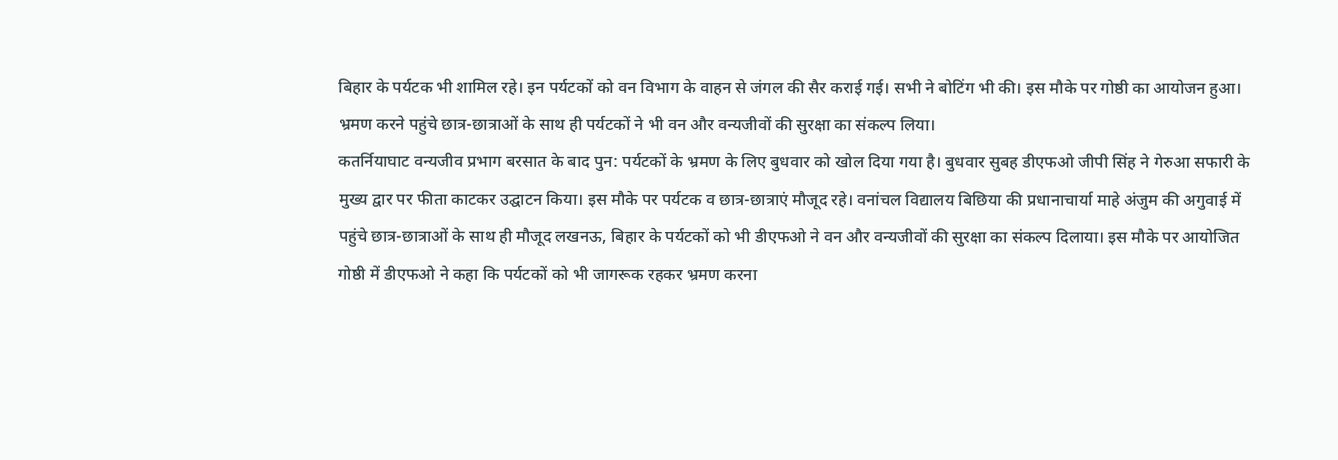बिहार के पर्यटक भी शामिल रहे। इन पर्यटकों को वन विभाग के वाहन से जंगल की सैर कराई गई। सभी ने बोटिंग भी की। इस मौके पर गोष्ठी का आयोजन हुआ। भ्रमण करने पहुंचे छात्र-छात्राओं के साथ ही पर्यटकों ने भी वन और वन्यजीवों की सुरक्षा का संकल्प लिया।
कतर्नियाघाट वन्यजीव प्रभाग बरसात के बाद पुन: पर्यटकों के भ्रमण के लिए बुधवार को खोल दिया गया है। बुधवार सुबह डीएफओ जीपी सिंह ने गेरुआ सफारी के मुख्य द्वार पर फीता काटकर उद्घाटन किया। इस मौके पर पर्यटक व छात्र-छात्राएं मौजूद रहे। वनांचल विद्यालय बिछिया की प्रधानाचार्या माहे अंजुम की अगुवाई में पहुंचे छात्र-छात्राओं के साथ ही मौजूद लखनऊ, बिहार के पर्यटकों को भी डीएफओ ने वन और वन्यजीवों की सुरक्षा का संकल्प दिलाया। इस मौके पर आयोजित गोष्ठी में डीएफओ ने कहा कि पर्यटकों को भी जागरूक रहकर भ्रमण करना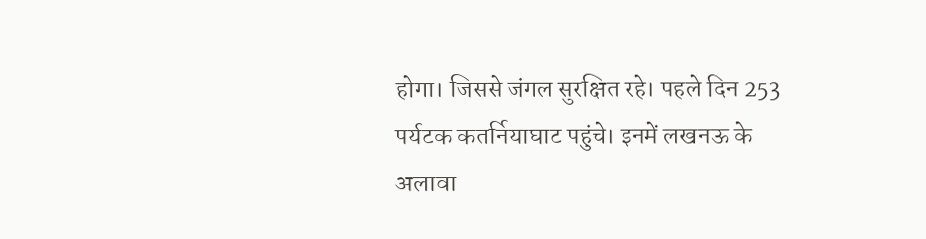होगा। जिससे जंगल सुरक्षित रहे। पहले दिन 253 पर्यटक कतर्नियाघाट पहुंचे। इनमें लखनऊ के अलावा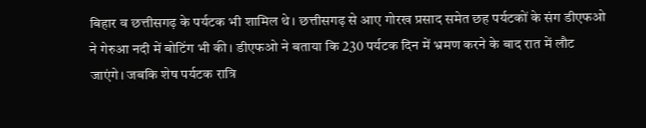बिहार व छत्तीसगढ़ के पर्यटक भी शामिल थे। छत्तीसगढ़ से आए गोरख प्रसाद समेत छह पर्यटकों के संग डीएफओ ने गेरुआ नदी में बोटिंग भी की। डीएफओ ने बताया कि 230 पर्यटक दिन में भ्रमण करने के बाद रात में लौट जाएंगे। जबकि शेष पर्यटक रात्रि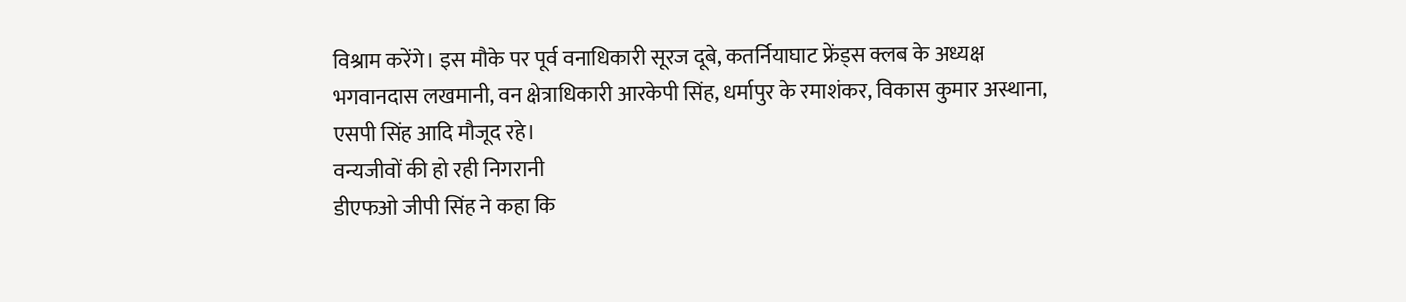विश्राम करेंगे। इस मौके पर पूर्व वनाधिकारी सूरज दूबे, कतर्नियाघाट फ्रेंड्स क्लब के अध्यक्ष भगवानदास लखमानी, वन क्षेत्राधिकारी आरकेपी सिंह, धर्मापुर के रमाशंकर, विकास कुमार अस्थाना, एसपी सिंह आदि मौजूद रहे।
वन्यजीवों की हो रही निगरानी
डीएफओ जीपी सिंह ने कहा कि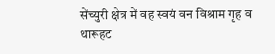सेंच्युरी क्षेत्र में वह स्वयं वन विश्राम गृह व थारूहट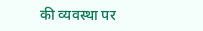की व्यवस्था पर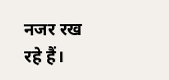नजर रख रहे हैं।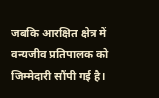जबकि आरक्षित क्षेत्र में वन्यजीव प्रतिपालक को जिम्मेदारी सौंपी गई है।